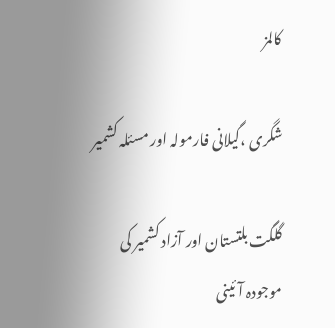کالمز

شگری ،گیلانی فارمولہ اور مسئلہ کشمیر

گلگت بلتستان اور آزاد کشمیر کی موجودہ آئینی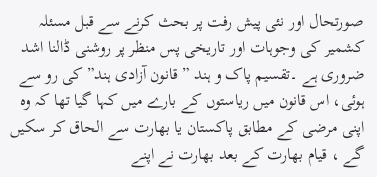صورتحال اور نئی پیش رفت پر بحث کرنے سے قبل مسئلہ کشمیر کی وجوہات اور تاریخی پس منظر پر روشنی ڈالنا اشد ضروری ہے ۔تقسیم پاک و ہند ” قانون آزادی ہند” کی رو سے ہوئی، اس قانون میں ریاستوں کے بارے میں کہا گیا تھا کہ وہ اپنی مرضی کے مطابق پاکستان یا بھارت سے الحاق کر سکیں گے ، قیام بھارت کے بعد بھارت نے اپنے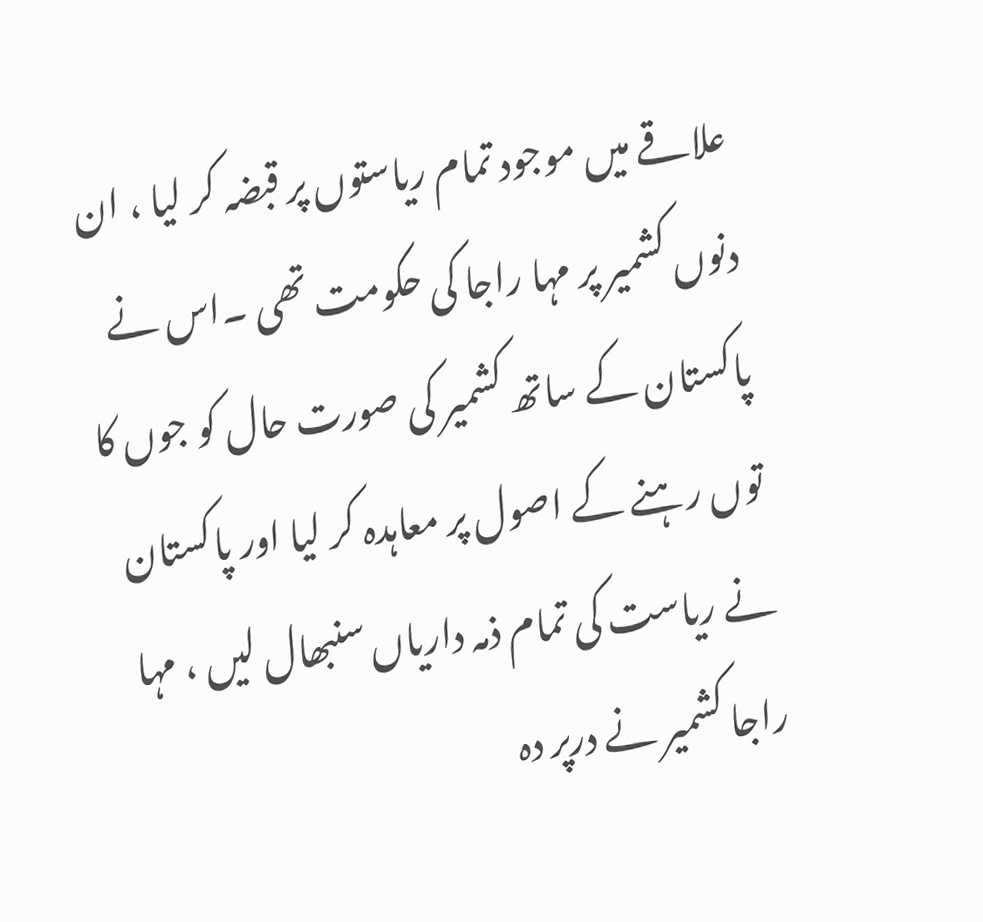علاقے میں موجود تمام ریاستوں پر قبضہ کر لیا ، ان دنوں کشمیر پر مہا راجا کی حکومت تھی ۔اس نے پاکستان کے ساتھ کشمیر کی صورت حال کو جوں کا توں رہنے کے اصول پر معاہدہ کر لیا اور پاکستان نے ریاست کی تمام ذمہ داریاں سنبھال لیں ، مہا راجا کشمیر نے درپر دہ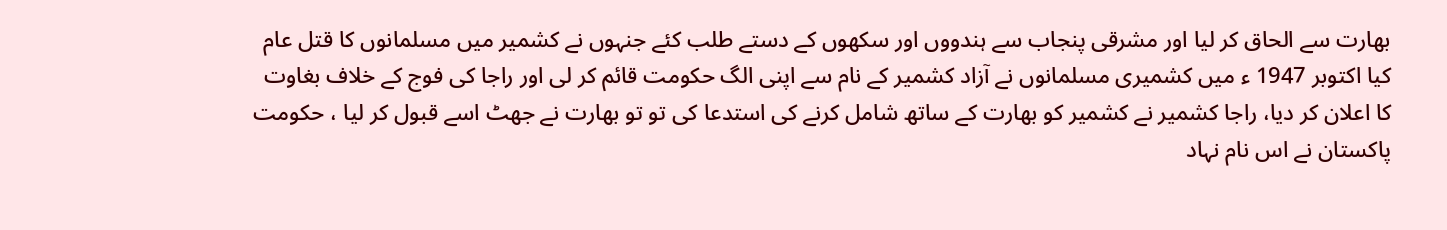بھارت سے الحاق کر لیا اور مشرقی پنجاب سے ہندووں اور سکھوں کے دستے طلب کئے جنہوں نے کشمیر میں مسلمانوں کا قتل عام کیا اکتوبر 1947 ء میں کشمیری مسلمانوں نے آزاد کشمیر کے نام سے اپنی الگ حکومت قائم کر لی اور راجا کی فوج کے خلاف بغاوت کا اعلان کر دیا، راجا کشمیر نے کشمیر کو بھارت کے ساتھ شامل کرنے کی استدعا کی تو تو بھارت نے جھٹ اسے قبول کر لیا ، حکومت پاکستان نے اس نام نہاد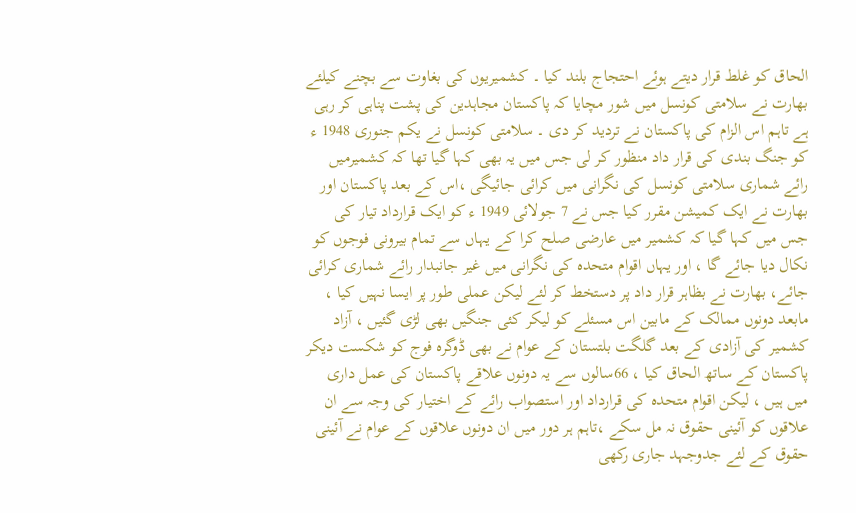الحاق کو غلط قرار دیتے ہوئے احتجاج بلند کیا ۔ کشمیریوں کی بغاوت سے بچنے کیلئے بھارت نے سلامتی کونسل میں شور مچایا کہ پاکستان مجاہدین کی پشت پناہی کر رہی ہے تاہم اس الزام کی پاکستان نے تردید کر دی ۔ سلامتی کونسل نے یکم جنوری 1948 ء کو جنگ بندی کی قرار داد منظور کر لی جس میں یہ بھی کہا گیا تھا کہ کشمیرمیں رائے شماری سلامتی کونسل کی نگرانی میں کرائی جائیگی ،اس کے بعد پاکستان اور بھارت نے ایک کمیشن مقرر کیا جس نے 7 جولائی 1949 ء کو ایک قرارداد تیار کی جس میں کہا گیا کہ کشمیر میں عارضی صلح کرا کے یہاں سے تمام بیرونی فوجوں کو نکال دیا جائے گا ، اور یہاں اقوام متحدہ کی نگرانی میں غیر جانبدار رائے شماری کرائی جائے، بھارت نے بظاہر قرار داد پر دستخط کر لئے لیکن عملی طور پر ایسا نہیں کیا ، مابعد دونوں ممالک کے مابین اس مسئلے کو لیکر کئی جنگیں بھی لڑی گئیں ، آزاد کشمیر کی آزادی کے بعد گلگت بلتستان کے عوام نے بھی ڈوگرہ فوج کو شکست دیکر پاکستان کے ساتھ الحاق کیا ، 66سالوں سے یہ دونوں علاقے پاکستان کی عمل داری میں ہیں ، لیکن اقوام متحدہ کی قرارداد اور استصواب رائے کے اختیار کی وجہ سے ان علاقوں کو آئینی حقوق نہ مل سکے ،تاہم ہر دور میں ان دونوں علاقوں کے عوام نے آئینی حقوق کے لئے جدوجہد جاری رکھی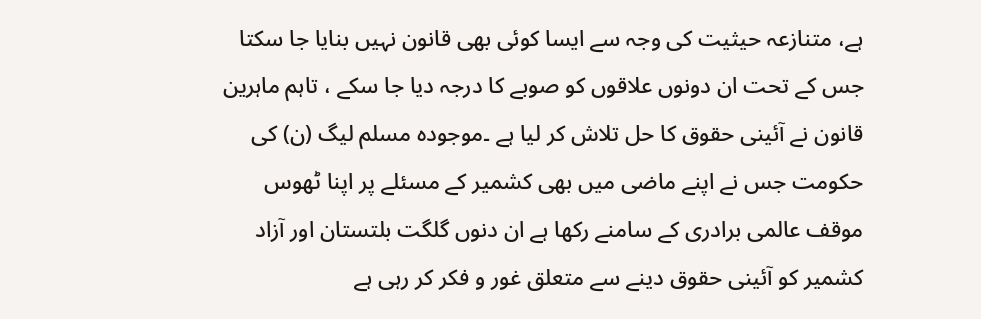ہے، متنازعہ حیثیت کی وجہ سے ایسا کوئی بھی قانون نہیں بنایا جا سکتا جس کے تحت ان دونوں علاقوں کو صوبے کا درجہ دیا جا سکے ، تاہم ماہرین قانون نے آئینی حقوق کا حل تلاش کر لیا ہے ۔موجودہ مسلم لیگ (ن) کی حکومت جس نے اپنے ماضی میں بھی کشمیر کے مسئلے پر اپنا ٹھوس موقف عالمی برادری کے سامنے رکھا ہے ان دنوں گلگت بلتستان اور آزاد کشمیر کو آئینی حقوق دینے سے متعلق غور و فکر کر رہی ہے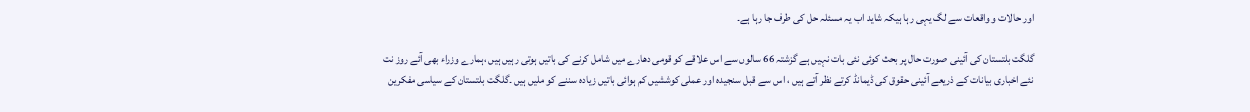اور حالات و واقعات سے لگ یہی رہا ہیکہ شاید اب یہ مسئلہ حل کی طرف جا رہا ہے۔

گلگت بلتستان کی آئینی صورت حال پر بحث کوئی نئی بات نہیں ہے گزشتہ 66 سالوں سے اس علاقے کو قومی دھارے میں شامل کرنے کی باتیں ہوتی رہیں ہیں ،ہمارے وزراء بھی آئے روز نت نئے اخباری بیانات کے ذریعے آئینی حقوق کی ڈیمانڈ کرتے نظر آتے ہیں ، اس سے قبل سنجیدہ اور عملی کوششیں کم ہوائی باتیں زیادہ سننے کو ملیں ہیں ۔گلگت بلتستان کے سیاسی مفکرین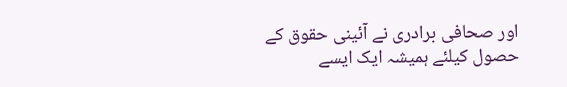اور صحافی برادری نے آئینی حقوق کے حصول کیلئے ہمیشہ ایک ایسے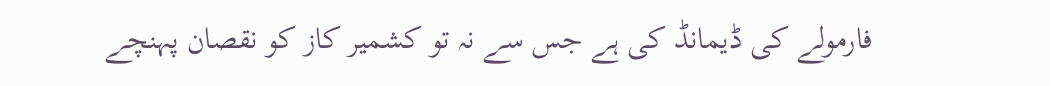فارمولے کی ڈیمانڈ کی ہے جس سے نہ تو کشمیر کاز کو نقصان پہنچے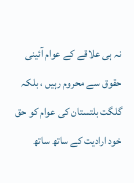نہ ہی علاقے کے عوام آئینی حقوق سے محروم رہیں ، بلکہ گلگت بلتستان کی عوام کو حق خود ارادیت کے ساتھ ساتھ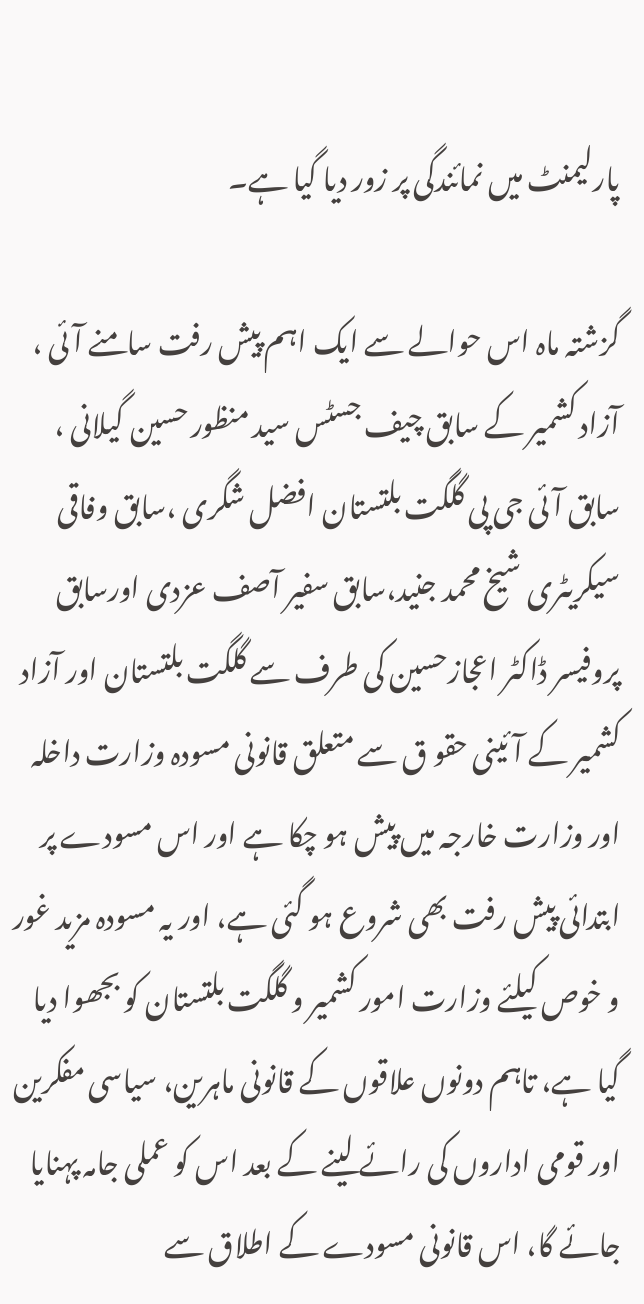پارلیمنٹ میں نمائندگی پر زور دیا گیا ہے۔

گزشتہ ماہ اس حوالے سے ایک اہم پیش رفت سامنے آئی ، آزاد کشمیر کے سابق چیف جسٹس سید منظور حسین گیلانی ، سابق آئی جی پی گلگت بلتستان افضل شگری ،سابق وفاقی سیکریٹری شیخ محمد جنید،سابق سفیر آصف عزدی اورسابق پروفیسر ڈاکٹر اعجازحسین کی طرف سے گلگت بلتستان اور آزاد کشمیر کے آئینی حقو ق سے متعلق قانونی مسودہ وزارت داخلہ اور وزارت خارجہ میں پیش ہو چکا ہے اور اس مسودے پر ابتدائی پیش رفت بھی شروع ہو گئی ہے، اور یہ مسودہ مزید غور و خوص کیلئے وزارت امور کشمیر و گلگت بلتستان کو بجھوا دیا گیا ہے، تاہم دونوں علاقوں کے قانونی ماہرین، سیاسی مفکرین اور قومی اداروں کی رائے لینے کے بعد اس کو عملی جامہ پہنایا جائے گا، اس قانونی مسودے کے اطلاق سے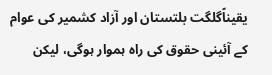یقیناًگلگت بلتستان اور آزاد کشمیر کی عوام کے آئینی حقوق کی راہ ہموار ہوگی، لیکن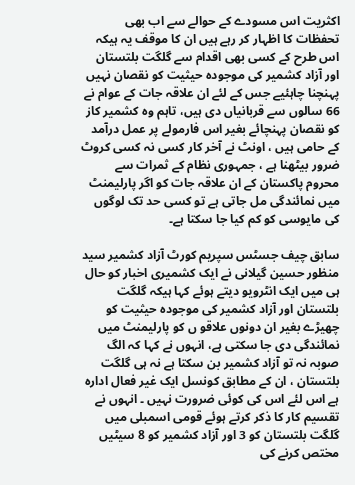اکثریت اس مسودے کے حوالے سے اب بھی تحفظات کا اظہار کر رہے ہیں ان کا موقف یہ ہیکہ اس طرح کے کسی بھی اقدام سے گلگت بلتستان اور آزاد کشمیر کی موجودہ حیثیت کو نقصان نہیں پہنچنا چاہئیے جس کے لئے ان علاقہ جات کے عوام نے 66 سالوں سے قربانیاں دی ہیں، تاہم وہ کشمیر کاز کو نقصان پہنچائے بغیر اس فارمولے پر عمل درآمد کے حامی ہیں ، اونٹ نے آخر کار کسی نہ کسی کروٹ ضرور بیٹھنا ہے ، جمہوری نظام کے ثمرات سے محروم پاکستان کے ان علاقہ جات کو اگر پارلیمنٹ میں نمائندگی مل جاتی ہے تو کسی حد تک لوگوں کی مایوسی کو کم کیا جا سکتا ہے۔

سابق چیف جسٹس سپریم کورٹ آزاد کشمیر سید منظور حسین گیلانی نے ایک کشمیری اخبار کو حال ہی میں ایک انٹرویو دیتے ہوئے کہا ہیکہ گلگت بلتستان اور آزاد کشمیر کی موجودہ حیثیت کو چھیڑے بغیر ان دونوں علاقو ں کو پارلیمنٹ میں نمائندگی دی جا سکتی ہے، انہوں نے کہا کہ الگ صوبہ نہ تو آزاد کشمیر بن سکتا ہے نہ ہی گلگت بلتستان ، ان کے مطابق کونسل ایک غیر فعال ادارہ ہے اس لئے اس کی کوئی ضرورت نہیں ۔ انہوں نے تقسیم کار کا ذکر کرتے ہوئے قومی اسمبلی میں گلگت بلتستان کو 3 اور آزاد کشمیر کو 8 سیٹیں مختص کرنے کی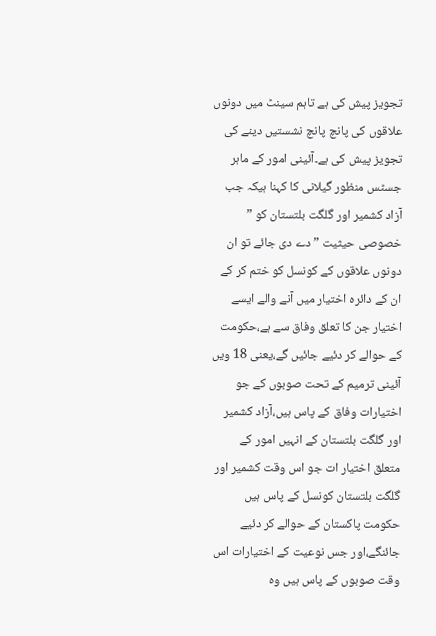تجویز پیش کی ہے تاہم سینٹ میں دونوں علاقوں کی پانچ پانچ نشستیں دینے کی تجویز پیش کی ہے۔آئینی امور کے ماہر جسٹس منظور گیلانی کا کہنا ہیکہ جب آزاد کشمیر اور گلگت بلتستان کو ” خصوصی حیثیت ” دے دی جائے تو ان دونوں علاقوں کے کونسل کو ختم کر کے ان کے دائرہ اختیار میں آنے والے ایسے اختیار جن کا تعلق وفاق سے ہے،حکومت کے حوالے کر دئیے جائیں گے،یعنی 18 ویں آئینی ترمیم کے تحت صوبوں کے جو اختیارات وفاق کے پاس ہیں،آزاد کشمیر اور گلگت بلتستان کے انہیں امور کے متعلق اختیار ات جو اس وقت کشمیر اور گلگت بلتستان کونسل کے پاس ہیں حکومت پاکستان کے حوالے کر دئیے جائنگے،اور جس نوعیت کے اختیارات اس وقت صوبوں کے پاس ہیں وہ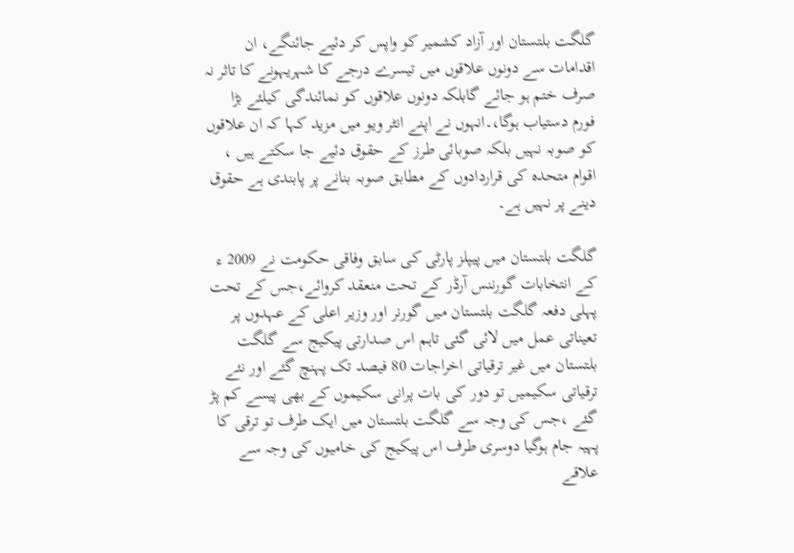گلگت بلتستان اور آزاد کشمیر کو واپس کر دئیے جائنگے، ان اقدامات سے دونوں علاقوں میں تیسرے درجے کا شہریہونے کا تاثر نہ صرف ختم ہو جائے گابلکہ دونوں علاقوں کو نمائندگی کیلئے بڑا فورم دستیاب ہوگا،۔انہوں نے اپنے انٹر ویو میں مزید کہا کہ ان علاقوں کو صوبہ نہیں بلکہ صوبائی طرز کے حقوق دئیے جا سکتے ہیں ، اقوام متحدہ کی قراردادوں کے مطابق صوبہ بنانے پر پابندی ہے حقوق دینے پر نہیں ہے۔

گلگت بلتستان میں پیپلز پارٹی کی سابق وفاقی حکومت نے 2009 ء کے انتخابات گورننس آرڈر کے تحت منعقد کروائے،جس کے تحت پہلی دفعہ گلگت بلتستان میں گورنر اور وزیر اعلی کے عہدوں پر تعیناتی عمل میں لائی گئی تاہم اس صدارتی پیکیج سے گلگت بلتستان میں غیر ترقیاتی اخراجات 80 فیصد تک پہنچ گئے اور نئے ترقیاتی سکیمیں تو دور کی بات پرانی سکیموں کے بھی پیسے کم پڑ گئے ،جس کی وجہ سے گلگت بلتستان میں ایک طرف تو ترقی کا پہیہ جام ہوگیا دوسری طرف اس پیکیج کی خامیوں کی وجہ سے علاقے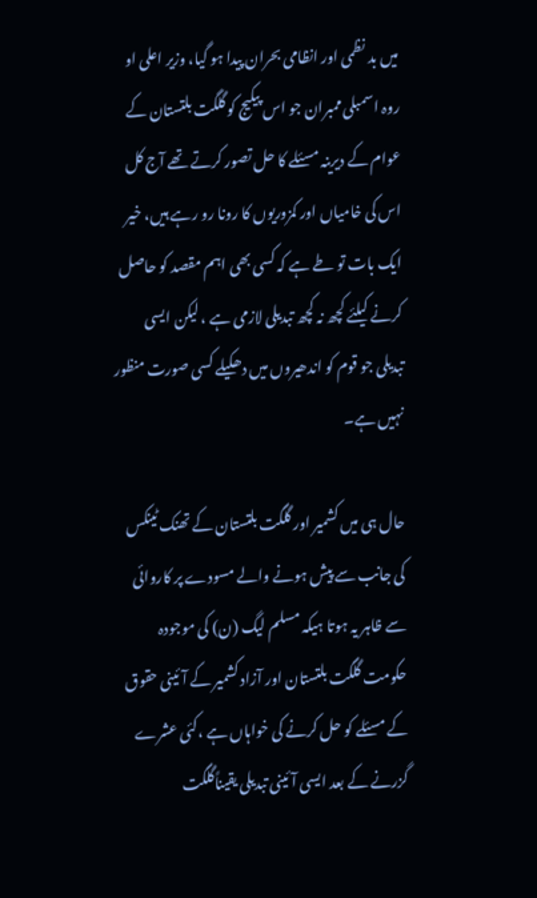میں بد نظمی اور انظامی بحران پیدا ہو گیا، وزیر اعلی او روہ اسمبلی ممبران جو اس پیکیج کو گلگت بلتستان کے عوام کے دیرینہ مسئلے کا حل تصور کرتے تھے آج کل اس کی خامیاں اور کمزوریوں کا رونا رو رہے ہیں، خیر ایک بات تو طے ہے کہ کسی بھی اہم مقصد کو حاصل کرنے کیلئے کچھ نہ کچھ تبدیلی لازمی ہے ، لیکن ایسی تبدیلی جو قوم کو اندھیروں میں دھکیلے کسی صورت منظور نہیں ہے۔

حال ہی میں کشمیر اور گلگت بلتستان کے تھنک ٹینکس کی جانب سے پیش ہونے والے مسودے پر کاروائی سے ظاہر یہ ہوتا ہیکہ مسلم لیگ (ن) کی موجودہ حکومت گلگت بلتستان اور آزاد کشمیر کے آئینی حقوق کے مسئلے کو حل کرنے کی خواہاں ہے ،کئی عشرے گزرنے کے بعد ایسی آئینی تبدیلی یقیناًگلگت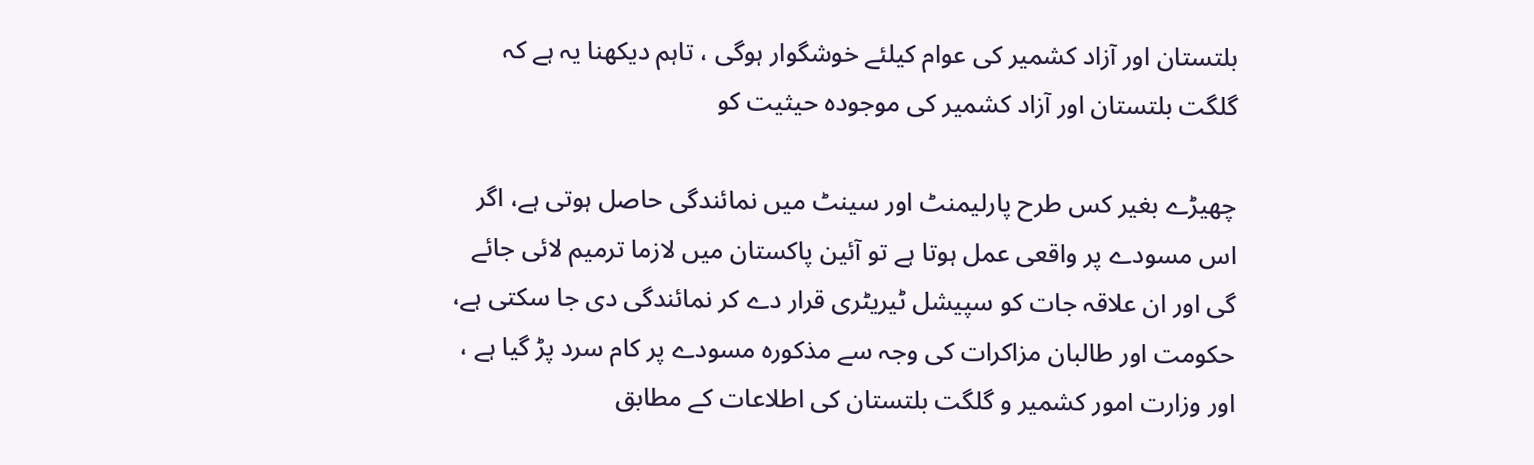بلتستان اور آزاد کشمیر کی عوام کیلئے خوشگوار ہوگی ، تاہم دیکھنا یہ ہے کہ گلگت بلتستان اور آزاد کشمیر کی موجودہ حیثیت کو

چھیڑے بغیر کس طرح پارلیمنٹ اور سینٹ میں نمائندگی حاصل ہوتی ہے، اگر اس مسودے پر واقعی عمل ہوتا ہے تو آئین پاکستان میں لازما ترمیم لائی جائے گی اور ان علاقہ جات کو سپیشل ٹیریٹری قرار دے کر نمائندگی دی جا سکتی ہے، حکومت اور طالبان مزاکرات کی وجہ سے مذکورہ مسودے پر کام سرد پڑ گیا ہے ، اور وزارت امور کشمیر و گلگت بلتستان کی اطلاعات کے مطابق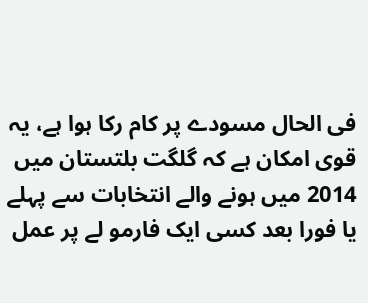فی الحال مسودے پر کام رکا ہوا ہے، یہ قوی امکان ہے کہ گلگت بلتستان میں 2014 میں ہونے والے انتخابات سے پہلے یا فورا بعد کسی ایک فارمو لے پر عمل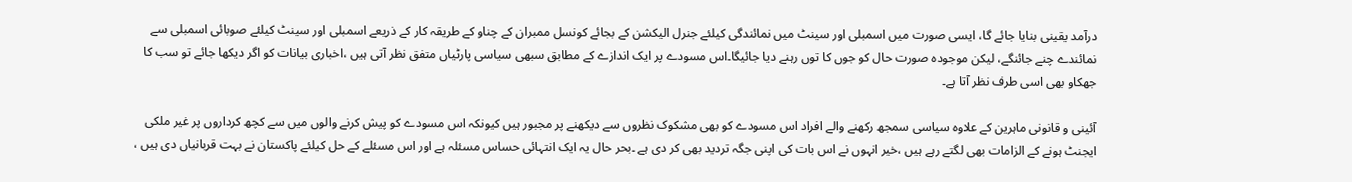درآمد یقینی بنایا جائے گا، ایسی صورت میں اسمبلی اور سینٹ میں نمائندگی کیلئے جنرل الیکشن کے بجائے کونسل ممبران کے چناو کے طریقہ کار کے ذریعے اسمبلی اور سینٹ کیلئے صوبائی اسمبلی سے نمائندے چنے جائنگے، لیکن موجودہ صورت حال کو جوں کا توں رہنے دیا جائیگا۔اس مسودے پر ایک اندازے کے مطابق سبھی سیاسی پارٹیاں متفق نظر آتی ہیں ،اخباری بیانات کو اگر دیکھا جائے تو سب کا جھکاو بھی اسی طرف نظر آتا ہے۔

آئینی و قانونی ماہرین کے علاوہ سیاسی سمجھ رکھنے والے افراد اس مسودے کو بھی مشکوک نظروں سے دیکھنے پر مجبور ہیں کیونکہ اس مسودے کو پیش کرنے والوں میں سے کچھ کرداروں پر غیر ملکی ایجنٹ ہونے کے الزامات بھی لگتے رہے ہیں ،خیر انہوں نے اس بات کی اپنی جگہ تردید بھی کر دی ہے ۔بحر حال یہ ایک انتہائی حساس مسئلہ ہے اور اس مسئلے کے حل کیلئے پاکستان نے بہت قربانیاں دی ہیں ،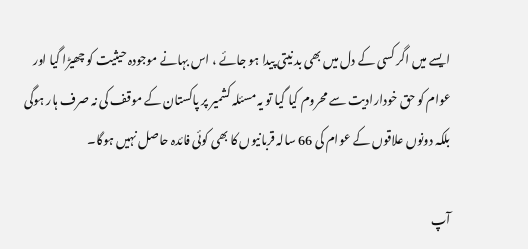ایسے میں اگر کسی کے دل میں بھی بد نیتی پیدا ہو جائے ، اس بہانے موجودہ حیثیت کو چھیڑا گیا اور عوام کو حق خودارادیت سے محروم کیا گیا تو یہ مسئلہ کشمیر پر پاکستان کے موقف کی نہ صرف ہار ہوگی بلکہ دونوں علاقوں کے عوام کی 66 سالہ قربانیوں کا بھی کوئی فائدہ حاصل نہیں ہوگا۔

آپ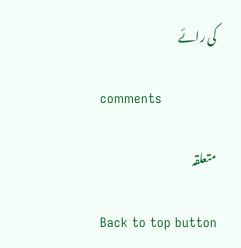کی رائے

comments

متعلقہ

Back to top button